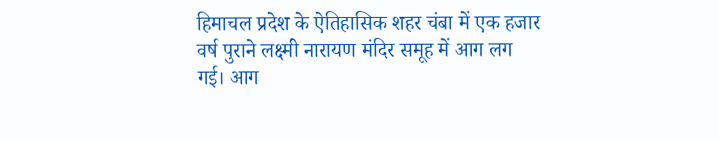हिमाचल प्रदेश के ऐतिहासिक शहर चंबा में एक हजार वर्ष पुराने लक्ष्मी नारायण मंदिर समूह में आग लग गई। आग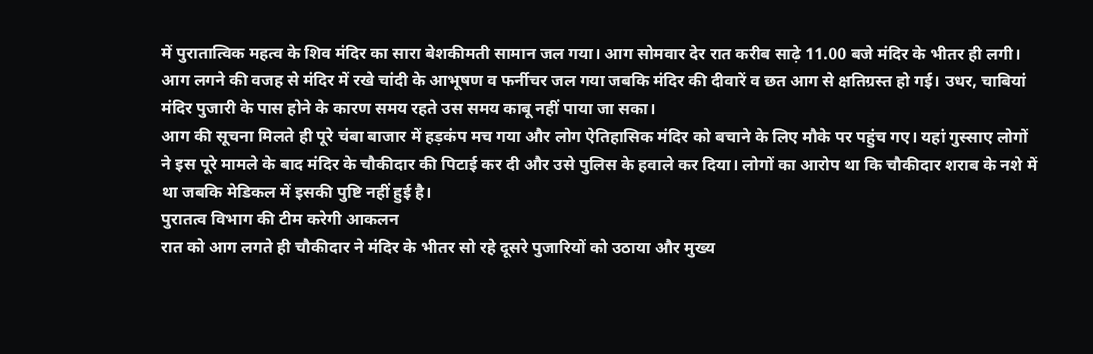में पुरातात्विक महत्व के शिव मंदिर का सारा बेशकीमती सामान जल गया। आग सोमवार देर रात करीब साढ़े 11.00 बजे मंदिर के भीतर ही लगी।
आग लगने की वजह से मंदिर में रखे चांदी के आभूषण व फर्नीचर जल गया जबकि मंदिर की दीवारें व छत आग से क्षतिग्रस्त हो गई। उधर, चाबियां मंदिर पुजारी के पास होने के कारण समय रहते उस समय काबू नहीं पाया जा सका।
आग की सूचना मिलते ही पूरे चंबा बाजार में हड़कंप मच गया और लोग ऐतिहासिक मंदिर को बचाने के लिए मौके पर पहुंच गए। यहां गुस्साए लोगों ने इस पूरे मामले के बाद मंदिर के चौकीदार की पिटाई कर दी और उसे पुलिस के हवाले कर दिया। लोगों का आरोप था कि चौकीदार शराब के नशे में था जबकि मेडिकल में इसकी पुष्टि नहीं हुई है।
पुरातत्व विभाग की टीम करेगी आकलन
रात को आग लगते ही चौकीदार ने मंदिर के भीतर सो रहे दूसरे पुजारियों को उठाया और मुख्य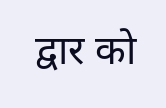द्वार को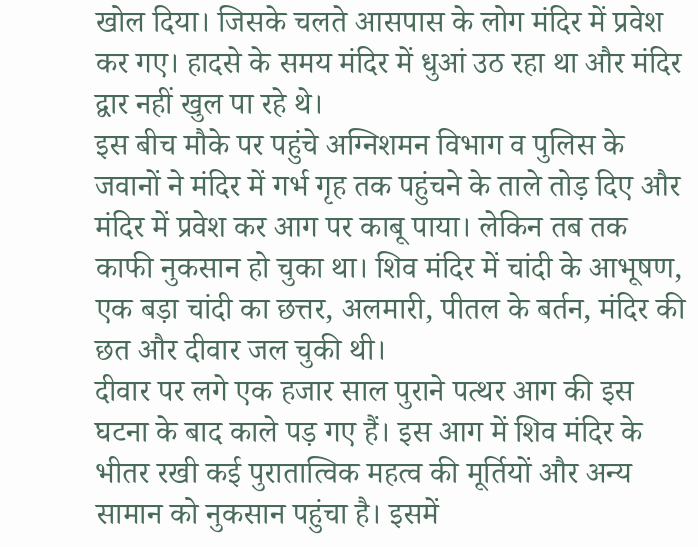खोल दिया। जिसके चलते आसपास के लोग मंदिर में प्रवेश कर गए। हादसे के समय मंदिर में धुआं उठ रहा था और मंदिर द्वार नहीं खुल पा रहे थे।
इस बीच मौके पर पहुंचे अग्निशमन विभाग व पुलिस के जवानों ने मंदिर में गर्भ गृह तक पहुंचने के ताले तोड़ दिए और मंदिर में प्रवेश कर आग पर काबू पाया। लेकिन तब तक काफी नुकसान हो चुका था। शिव मंदिर में चांदी के आभूषण, एक बड़ा चांदी का छत्तर, अलमारी, पीतल के बर्तन, मंदिर की छत और दीवार जल चुकी थी।
दीवार पर लगे एक हजार साल पुराने पत्थर आग की इस घटना के बाद काले पड़ गए हैं। इस आग में शिव मंदिर के भीतर रखी कई पुरातात्विक महत्व की मूर्तियों और अन्य सामान को नुकसान पहुंचा है। इसमें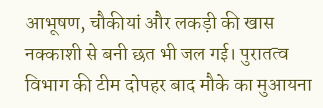आभूषण, चौकीयां और लकड़ी की खास नक्काशी से बनी छत भी जल गई। पुरातत्व विभाग की टीम दोपहर बाद मौके का मुआयना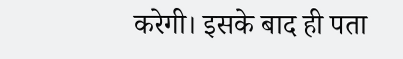करेगी। इसके बाद ही पता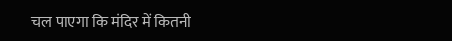चल पाएगा कि मंदिर में कितनी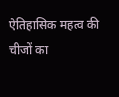ऐतिहासिक महत्व की चीजों का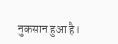नुकसान हुआ है।